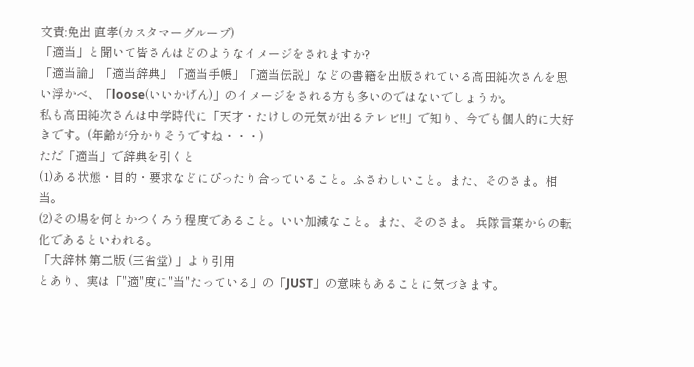文責:免出 直孝(カスタマーグループ)
「適当」と聞いて皆さんはどのようなイメージをされますか?
「適当論」「適当辞典」「適当手帳」「適当伝説」などの書籍を出版されている高田純次さんを思い浮かべ、「loose(いいかげん)」のイメージをされる方も多いのではないでしょうか。
私も高田純次さんは中学時代に「天才・たけしの元気が出るテレビ!!」で知り、今でも個人的に大好きです。(年齢が分かりそうですね・・・)
ただ「適当」で辞典を引くと
(1)ある状態・目的・要求などにぴったり合っていること。ふさわしいこと。また、そのさま。相当。
(2)その場を何とかつくろう程度であること。いい加減なこと。また、そのさま。 兵隊言葉からの転化であるといわれる。
「大辞林 第二版 (三省堂) 」より引用
とあり、実は「"適"度に"当"たっている」の「JUST」の意味もあることに気づきます。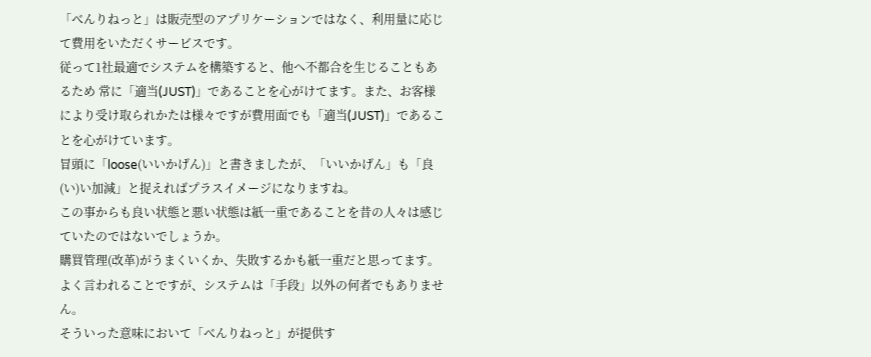「べんりねっと」は販売型のアプリケーションではなく、利用量に応じて費用をいただくサービスです。
従って1社最適でシステムを構築すると、他へ不都合を生じることもあるため 常に「適当(JUST)」であることを心がけてます。また、お客様により受け取られかたは様々ですが費用面でも「適当(JUST)」であることを心がけています。
冒頭に「loose(いいかげん)」と書きましたが、「いいかげん」も「良(い)い加減」と捉えればプラスイメージになりますね。
この事からも良い状態と悪い状態は紙一重であることを昔の人々は感じていたのではないでしょうか。
購買管理(改革)がうまくいくか、失敗するかも紙一重だと思ってます。
よく言われることですが、システムは「手段」以外の何者でもありません。
そういった意味において「べんりねっと」が提供す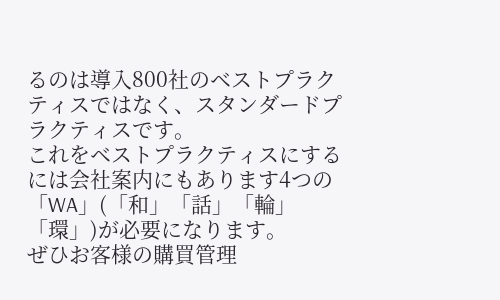るのは導入800社のベストプラクティスではなく、スタンダードプラクティスです。
これをベストプラクティスにするには会社案内にもあります4つの「WA」(「和」「話」「輪」「環」)が必要になります。
ぜひお客様の購買管理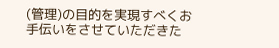(管理)の目的を実現すべくお手伝いをさせていただきた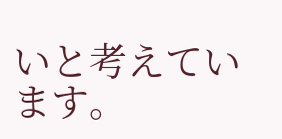いと考えています。